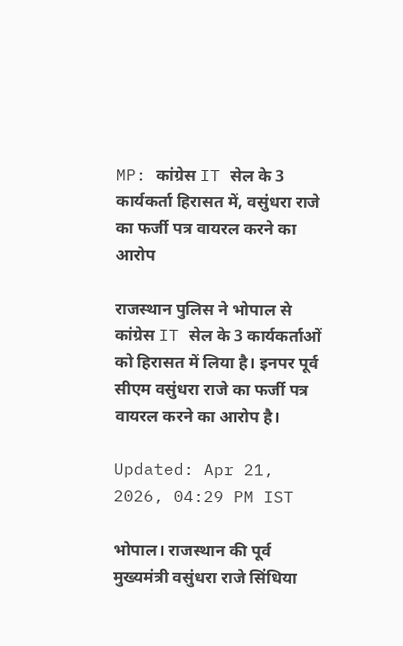MP: कांग्रेस IT सेल के 3 कार्यकर्ता हिरासत में, वसुंधरा राजे का फर्जी पत्र वायरल करने का आरोप

राजस्थान पुलिस ने भोपाल से कांग्रेस IT सेल के 3 कार्यकर्ताओं को हिरासत में लिया है। इनपर पूर्व सीएम वसुंधरा राजे का फर्जी पत्र वायरल करने का आरोप है।

Updated: Apr 21, 2026, 04:29 PM IST

भोपाल। राजस्थान की पूर्व मुख्यमंत्री वसुंधरा राजे सिंधिया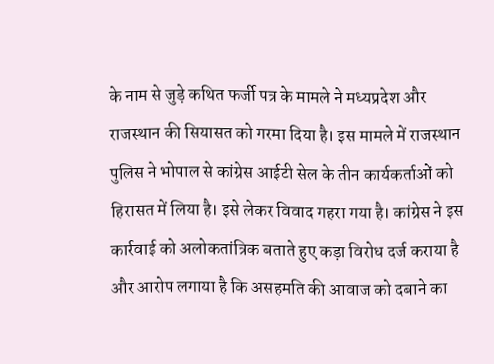के नाम से जुड़े कथित फर्जी पत्र के मामले ने मध्यप्रदेश और राजस्थान की सियासत को गरमा दिया है। इस मामले में राजस्थान पुलिस ने भोपाल से कांग्रेस आईटी सेल के तीन कार्यकर्ताओं को हिरासत में लिया है। इसे लेकर विवाद गहरा गया है। कांग्रेस ने इस कार्रवाई को अलोकतांत्रिक बताते हुए कड़ा विरोध दर्ज कराया है और आरोप लगाया है कि असहमति की आवाज को दबाने का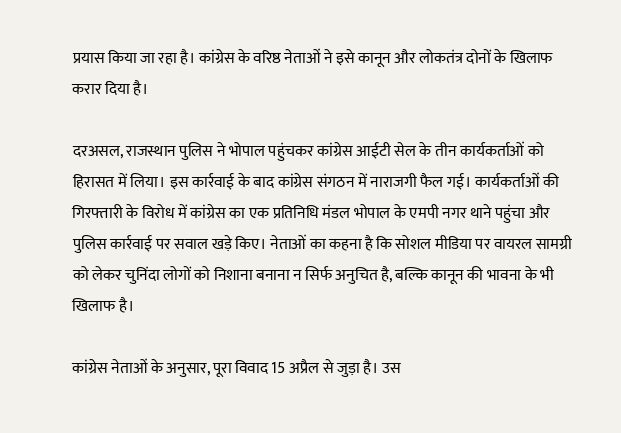प्रयास किया जा रहा है। कांग्रेस के वरिष्ठ नेताओं ने इसे कानून और लोकतंत्र दोनों के खिलाफ करार दिया है।

दरअसल, राजस्थान पुलिस ने भोपाल पहुंचकर कांग्रेस आईटी सेल के तीन कार्यकर्ताओं को हिरासत में लिया। इस कार्रवाई के बाद कांग्रेस संगठन में नाराजगी फैल गई। कार्यकर्ताओं की गिरफ्तारी के विरोध में कांग्रेस का एक प्रतिनिधि मंडल भोपाल के एमपी नगर थाने पहुंचा और पुलिस कार्रवाई पर सवाल खड़े किए। नेताओं का कहना है कि सोशल मीडिया पर वायरल सामग्री को लेकर चुनिंदा लोगों को निशाना बनाना न सिर्फ अनुचित है, बल्कि कानून की भावना के भी खिलाफ है।

कांग्रेस नेताओं के अनुसार, पूरा विवाद 15 अप्रैल से जुड़ा है। उस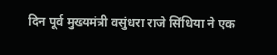दिन पूर्व मुख्यमंत्री वसुंधरा राजे सिंधिया ने एक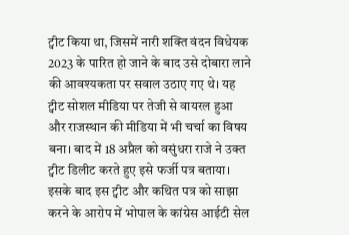ट्वीट किया था, जिसमें नारी शक्ति वंदन विधेयक 2023 के पारित हो जाने के बाद उसे दोबारा लाने की आवश्यकता पर सवाल उठाए गए थे। यह ट्वीट सोशल मीडिया पर तेजी से वायरल हुआ और राजस्थान की मीडिया में भी चर्चा का विषय बना। बाद में 18 अप्रैल को वसुंधरा राजे ने उक्त ट्वीट डिलीट करते हुए इसे फर्जी पत्र बताया। इसके बाद इस ट्वीट और कथित पत्र को साझा करने के आरोप में भोपाल के कांग्रेस आईटी सेल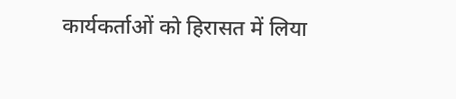कार्यकर्ताओं को हिरासत में लिया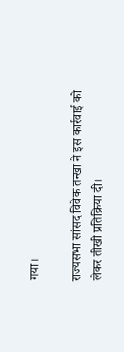गया।

राज्यसभा सांसद विवेक तन्खा ने इस कार्रवाई को लेकर तीखी प्रतिक्रिया दी।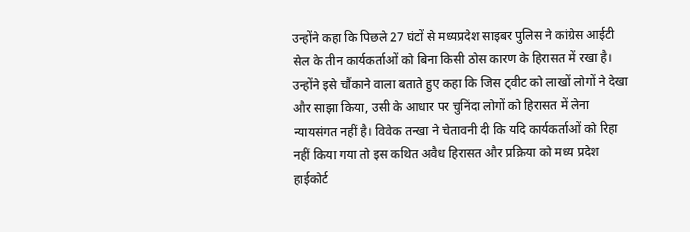उन्होंने कहा कि पिछले 27 घंटों से मध्यप्रदेश साइबर पुलिस ने कांग्रेस आईटी सेल के तीन कार्यकर्ताओं को बिना किसी ठोस कारण के हिरासत में रखा है। उन्होंने इसे चौंकाने वाला बताते हुए कहा कि जिस ट्वीट को लाखों लोगों ने देखा और साझा किया, उसी के आधार पर चुनिंदा लोगों को हिरासत में लेना न्यायसंगत नहीं है। विवेक तन्खा ने चेतावनी दी कि यदि कार्यकर्ताओं को रिहा नहीं किया गया तो इस कथित अवैध हिरासत और प्रक्रिया को मध्य प्रदेश हाईकोर्ट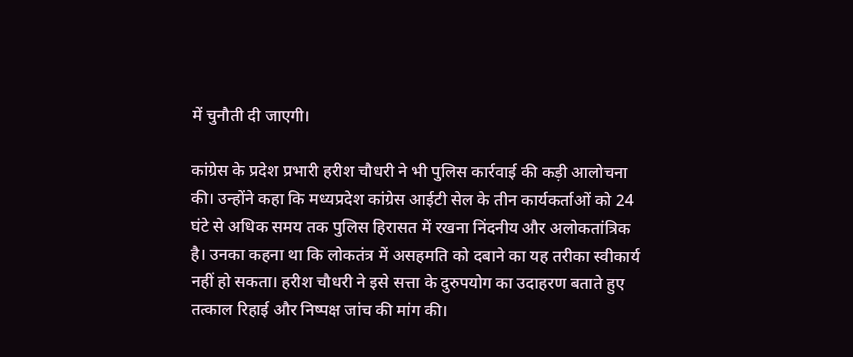में चुनौती दी जाएगी।

कांग्रेस के प्रदेश प्रभारी हरीश चौधरी ने भी पुलिस कार्रवाई की कड़ी आलोचना की। उन्होंने कहा कि मध्यप्रदेश कांग्रेस आईटी सेल के तीन कार्यकर्ताओं को 24 घंटे से अधिक समय तक पुलिस हिरासत में रखना निंदनीय और अलोकतांत्रिक है। उनका कहना था कि लोकतंत्र में असहमति को दबाने का यह तरीका स्वीकार्य नहीं हो सकता। हरीश चौधरी ने इसे सत्ता के दुरुपयोग का उदाहरण बताते हुए तत्काल रिहाई और निष्पक्ष जांच की मांग की।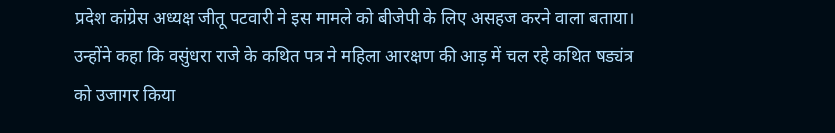प्रदेश कांग्रेस अध्यक्ष जीतू पटवारी ने इस मामले को बीजेपी के लिए असहज करने वाला बताया। उन्होंने कहा कि वसुंधरा राजे के कथित पत्र ने महिला आरक्षण की आड़ में चल रहे कथित षड्यंत्र को उजागर किया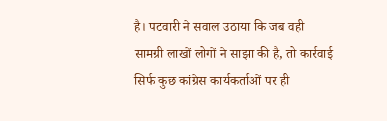है। पटवारी ने सवाल उठाया कि जब वही सामग्री लाखों लोगों ने साझा की है, तो कार्रवाई सिर्फ कुछ कांग्रेस कार्यकर्ताओं पर ही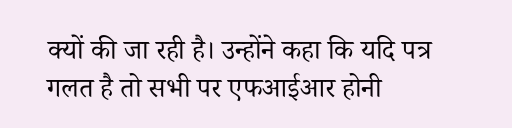क्यों की जा रही है। उन्होंने कहा कि यदि पत्र गलत है तो सभी पर एफआईआर होनी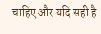चाहिए और यदि सही है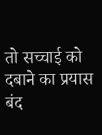तो सच्चाई को दबाने का प्रयास बंद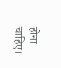होना चाहिए।